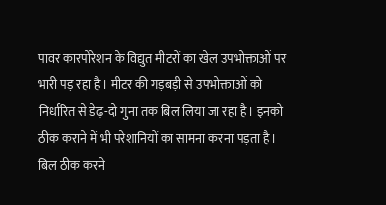पावर कारपोरेशन के विद्युत मीटरों का खेल उपभोक्ताओं पर भारी पड़ रहा है। मीटर की गड़बड़ी से उपभोक्ताओं को निर्धारित से डेढ़-दो गुना तक बिल लिया जा रहा है। इनको ठीक कराने में भी परेशानियों का सामना करना पड़ता है।
बिल ठीक करने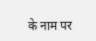के नाम पर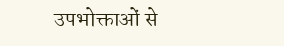उपभोक्ताओं से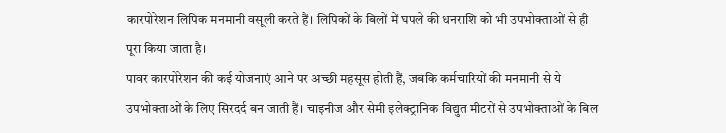कारपोरेशन लिपिक मनमानी वसूली करते हैं। लिपिकों के बिलों में घपले की धनराशि को भी उपभोक्ताओं से ही पूरा किया जाता है।
पावर कारपोरेशन की कई योजनाएं आने पर अच्छी महसूस होती हैं, जबकि कर्मचारियों की मनमानी से ये उपभोक्ताओं के लिए सिरदर्द बन जाती हैं। चाइनीज और सेमी इलेक्ट्रानिक विद्युत मीटरों से उपभोक्ताओं के बिल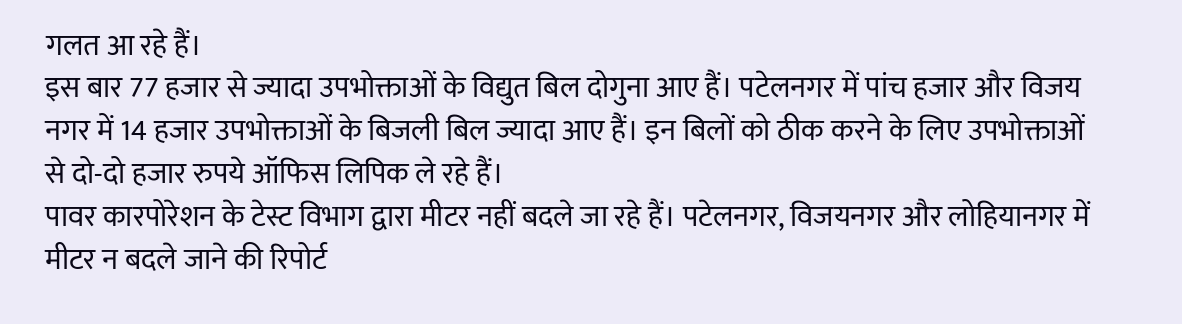गलत आ रहे हैं।
इस बार 77 हजार से ज्यादा उपभोक्ताओं के विद्युत बिल दोगुना आए हैं। पटेलनगर में पांच हजार और विजय नगर में 14 हजार उपभोक्ताओं के बिजली बिल ज्यादा आए हैं। इन बिलों को ठीक करने के लिए उपभोक्ताओं से दो-दो हजार रुपये ऑफिस लिपिक ले रहे हैं।
पावर कारपोरेशन के टेस्ट विभाग द्वारा मीटर नहीं बदले जा रहे हैं। पटेलनगर, विजयनगर और लोहियानगर में मीटर न बदले जाने की रिपोर्ट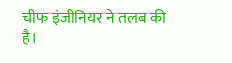चीफ इंजीनियर ने तलब की है।